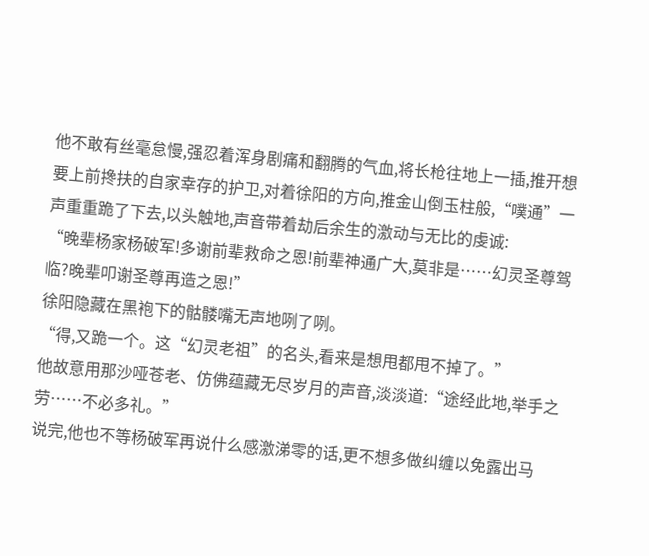他不敢有丝毫怠慢,强忍着浑身剧痛和翻腾的气血,将长枪往地上一插,推开想要上前搀扶的自家幸存的护卫,对着徐阳的方向,推金山倒玉柱般,“噗通”一声重重跪了下去,以头触地,声音带着劫后余生的激动与无比的虔诚:
“晚辈杨家杨破军!多谢前辈救命之恩!前辈神通广大,莫非是……幻灵圣尊驾临?晚辈叩谢圣尊再造之恩!”
徐阳隐藏在黑袍下的骷髅嘴无声地咧了咧。
“得,又跪一个。这“幻灵老祖”的名头,看来是想甩都甩不掉了。”
他故意用那沙哑苍老、仿佛蕴藏无尽岁月的声音,淡淡道:“途经此地,举手之劳……不必多礼。”
说完,他也不等杨破军再说什么感激涕零的话,更不想多做纠缠以免露出马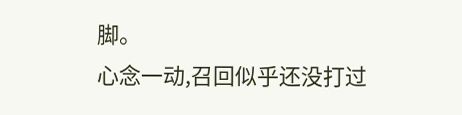脚。
心念一动,召回似乎还没打过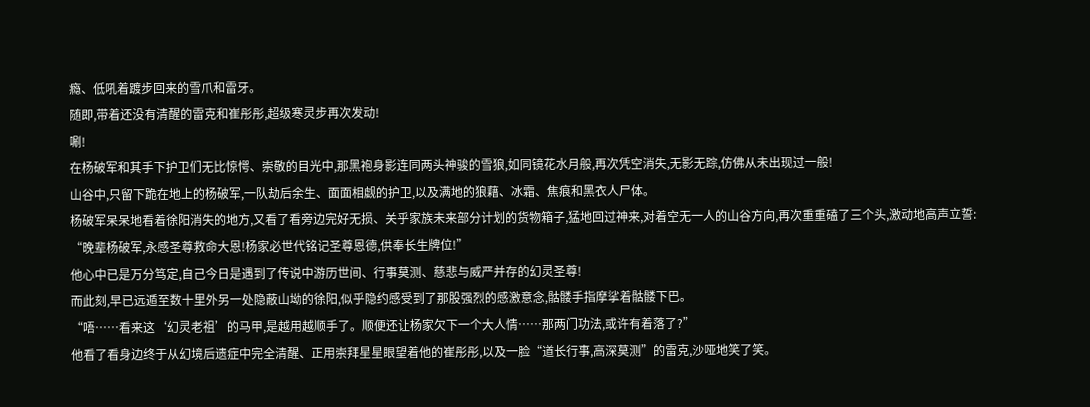瘾、低吼着踱步回来的雪爪和雷牙。
随即,带着还没有清醒的雷克和崔彤彤,超级寒灵步再次发动!
唰!
在杨破军和其手下护卫们无比惊愕、崇敬的目光中,那黑袍身影连同两头神骏的雪狼,如同镜花水月般,再次凭空消失,无影无踪,仿佛从未出现过一般!
山谷中,只留下跪在地上的杨破军,一队劫后余生、面面相觑的护卫,以及满地的狼藉、冰霜、焦痕和黑衣人尸体。
杨破军呆呆地看着徐阳消失的地方,又看了看旁边完好无损、关乎家族未来部分计划的货物箱子,猛地回过神来,对着空无一人的山谷方向,再次重重磕了三个头,激动地高声立誓:
“晚辈杨破军,永感圣尊救命大恩!杨家必世代铭记圣尊恩德,供奉长生牌位!”
他心中已是万分笃定,自己今日是遇到了传说中游历世间、行事莫测、慈悲与威严并存的幻灵圣尊!
而此刻,早已远遁至数十里外另一处隐蔽山坳的徐阳,似乎隐约感受到了那股强烈的感激意念,骷髅手指摩挲着骷髅下巴。
“唔……看来这‘幻灵老祖’的马甲,是越用越顺手了。顺便还让杨家欠下一个大人情……那两门功法,或许有着落了?”
他看了看身边终于从幻境后遗症中完全清醒、正用崇拜星星眼望着他的崔彤彤,以及一脸“道长行事,高深莫测”的雷克,沙哑地笑了笑。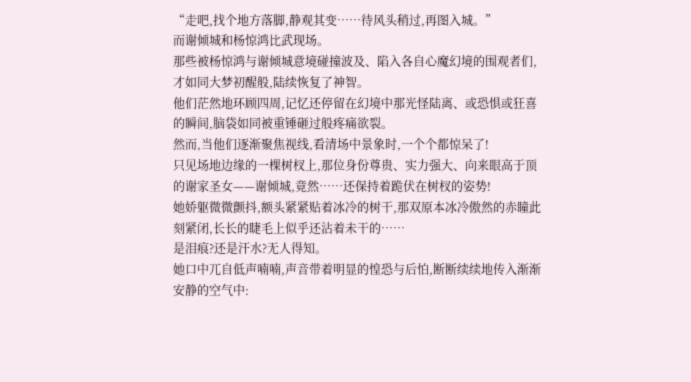“走吧,找个地方落脚,静观其变……待风头稍过,再图入城。”
而谢倾城和杨惊鸿比武现场。
那些被杨惊鸿与谢倾城意境碰撞波及、陷入各自心魔幻境的围观者们,才如同大梦初醒般,陆续恢复了神智。
他们茫然地环顾四周,记忆还停留在幻境中那光怪陆离、或恐惧或狂喜的瞬间,脑袋如同被重锤砸过般疼痛欲裂。
然而,当他们逐渐聚焦视线,看清场中景象时,一个个都惊呆了!
只见场地边缘的一棵树杈上,那位身份尊贵、实力强大、向来眼高于顶的谢家圣女——谢倾城,竟然……还保持着跪伏在树杈的姿势!
她娇躯微微颤抖,额头紧紧贴着冰冷的树干,那双原本冰冷傲然的赤瞳此刻紧闭,长长的睫毛上似乎还沾着未干的……
是泪痕?还是汗水?无人得知。
她口中兀自低声喃喃,声音带着明显的惶恐与后怕,断断续续地传入渐渐安静的空气中: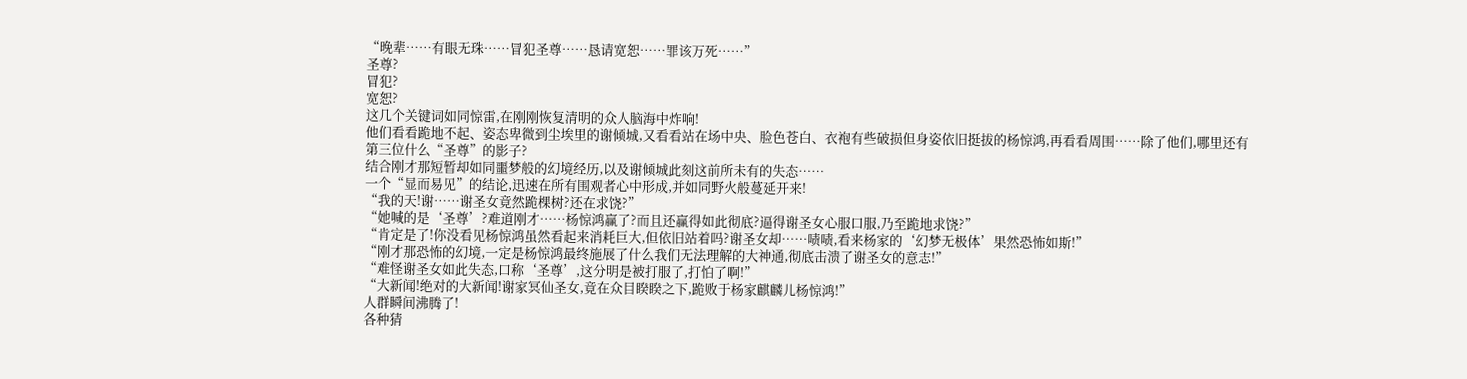“晚辈……有眼无珠……冒犯圣尊……恳请宽恕……罪该万死……”
圣尊?
冒犯?
宽恕?
这几个关键词如同惊雷,在刚刚恢复清明的众人脑海中炸响!
他们看看跪地不起、姿态卑微到尘埃里的谢倾城,又看看站在场中央、脸色苍白、衣袍有些破损但身姿依旧挺拔的杨惊鸿,再看看周围……除了他们,哪里还有第三位什么“圣尊”的影子?
结合刚才那短暂却如同噩梦般的幻境经历,以及谢倾城此刻这前所未有的失态……
一个“显而易见”的结论,迅速在所有围观者心中形成,并如同野火般蔓延开来!
“我的天!谢……谢圣女竟然跪棵树?还在求饶?”
“她喊的是‘圣尊’?难道刚才……杨惊鸿赢了?而且还赢得如此彻底?逼得谢圣女心服口服,乃至跪地求饶?”
“肯定是了!你没看见杨惊鸿虽然看起来消耗巨大,但依旧站着吗?谢圣女却……啧啧,看来杨家的‘幻梦无极体’果然恐怖如斯!”
“刚才那恐怖的幻境,一定是杨惊鸿最终施展了什么我们无法理解的大神通,彻底击溃了谢圣女的意志!”
“难怪谢圣女如此失态,口称‘圣尊’,这分明是被打服了,打怕了啊!”
“大新闻!绝对的大新闻!谢家冥仙圣女,竟在众目睽睽之下,跪败于杨家麒麟儿杨惊鸿!”
人群瞬间沸腾了!
各种猜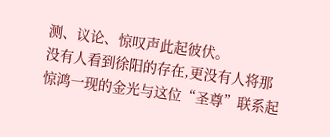测、议论、惊叹声此起彼伏。
没有人看到徐阳的存在,更没有人将那惊鸿一现的金光与这位“圣尊”联系起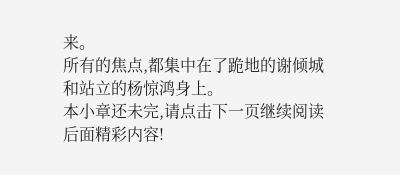来。
所有的焦点,都集中在了跪地的谢倾城和站立的杨惊鸿身上。
本小章还未完,请点击下一页继续阅读后面精彩内容!